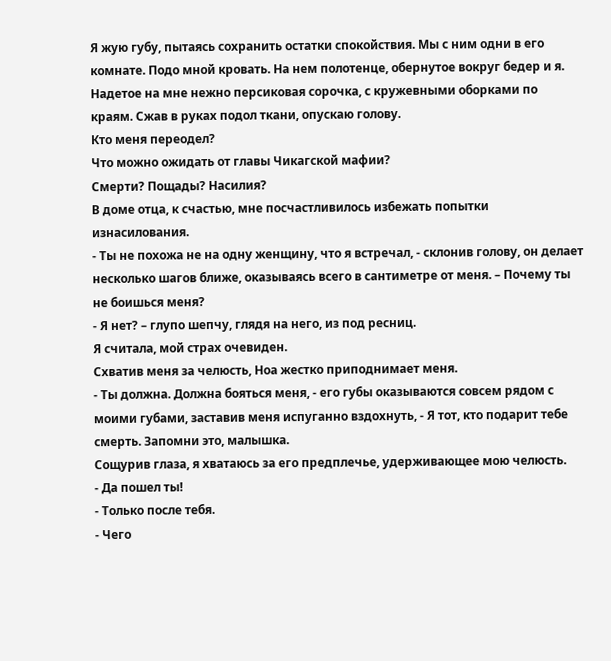Я жую губу, пытаясь сохранить остатки спокойствия. Мы с ним одни в его комнате. Подо мной кровать. На нем полотенце, обернутое вокруг бедер и я. Надетое на мне нежно персиковая сорочка, с кружевными оборками по краям. Сжав в руках подол ткани, опускаю голову.
Кто меня переодел?
Что можно ожидать от главы Чикагской мафии?
Смерти? Пощады? Насилия?
В доме отца, к счастью, мне посчастливилось избежать попытки изнасилования.
- Ты не похожа не на одну женщину, что я встречал, - склонив голову, он делает несколько шагов ближе, оказываясь всего в сантиметре от меня. – Почему ты не боишься меня?
- Я нет? – глупо шепчу, глядя на него, из под ресниц.
Я считала, мой страх очевиден.
Схватив меня за челюсть, Ноа жестко приподнимает меня.
- Ты должна. Должна бояться меня, - его губы оказываются совсем рядом с моими губами, заставив меня испуганно вздохнуть, - Я тот, кто подарит тебе смерть. Запомни это, малышка.
Сощурив глаза, я хватаюсь за его предплечье, удерживающее мою челюсть.
- Да пошел ты!
- Только после тебя.
- Чего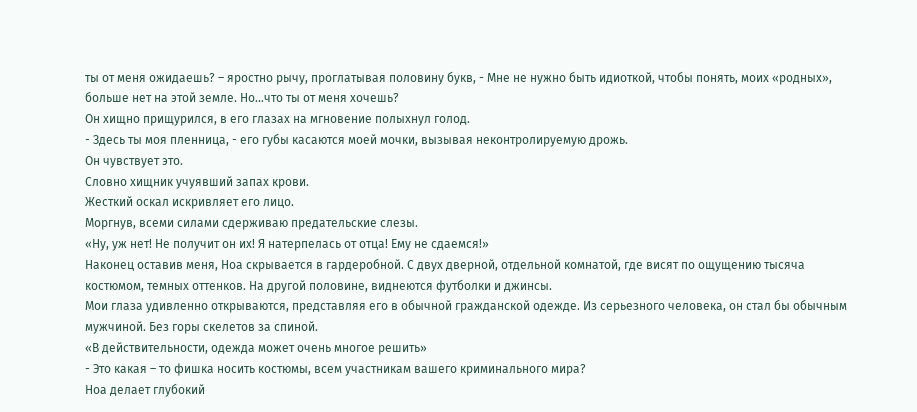ты от меня ожидаешь? – яростно рычу, проглатывая половину букв, - Мне не нужно быть идиоткой, чтобы понять, моих «родных», больше нет на этой земле. Но…что ты от меня хочешь?
Он хищно прищурился, в его глазах на мгновение полыхнул голод.
- Здесь ты моя пленница, - его губы касаются моей мочки, вызывая неконтролируемую дрожь.
Он чувствует это.
Словно хищник учуявший запах крови.
Жесткий оскал искривляет его лицо.
Моргнув, всеми силами сдерживаю предательские слезы.
«Ну, уж нет! Не получит он их! Я натерпелась от отца! Ему не сдаемся!»
Наконец оставив меня, Ноа скрывается в гардеробной. С двух дверной, отдельной комнатой, где висят по ощущению тысяча костюмом, темных оттенков. На другой половине, виднеются футболки и джинсы.
Мои глаза удивленно открываются, представляя его в обычной гражданской одежде. Из серьезного человека, он стал бы обычным мужчиной. Без горы скелетов за спиной.
«В действительности, одежда может очень многое решить»
- Это какая – то фишка носить костюмы, всем участникам вашего криминального мира?
Ноа делает глубокий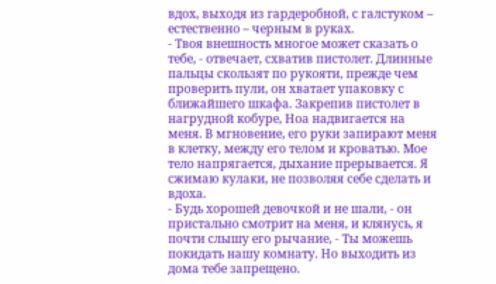вдох, выходя из гардеробной, с галстуком – естественно – черным в руках.
- Твоя внешность многое может сказать о тебе, - отвечает, схватив пистолет. Длинные пальцы скользят по рукояти, прежде чем проверить пули, он хватает упаковку с ближайшего шкафа. Закрепив пистолет в нагрудной кобуре, Ноа надвигается на меня. В мгновение, его руки запирают меня в клетку, между его телом и кроватью. Мое тело напрягается, дыхание прерывается. Я сжимаю кулаки, не позволяя себе сделать и вдоха.
- Будь хорошей девочкой и не шали, - он пристально смотрит на меня, и клянусь, я почти слышу его рычание, - Ты можешь покидать нашу комнату. Но выходить из дома тебе запрещено.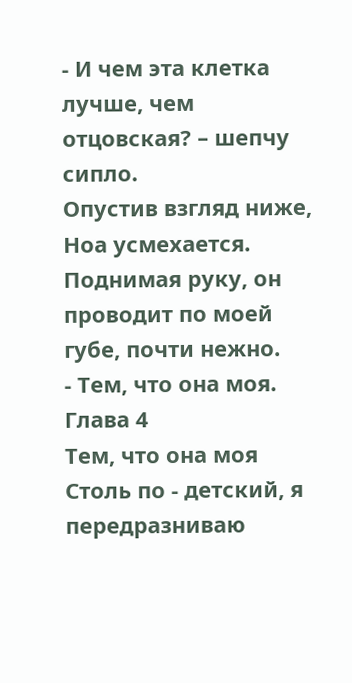- И чем эта клетка лучше, чем отцовская? – шепчу сипло.
Опустив взгляд ниже, Ноа усмехается. Поднимая руку, он проводит по моей губе, почти нежно.
- Тем, что она моя.
Глава 4
Тем, что она моя
Столь по - детский, я передразниваю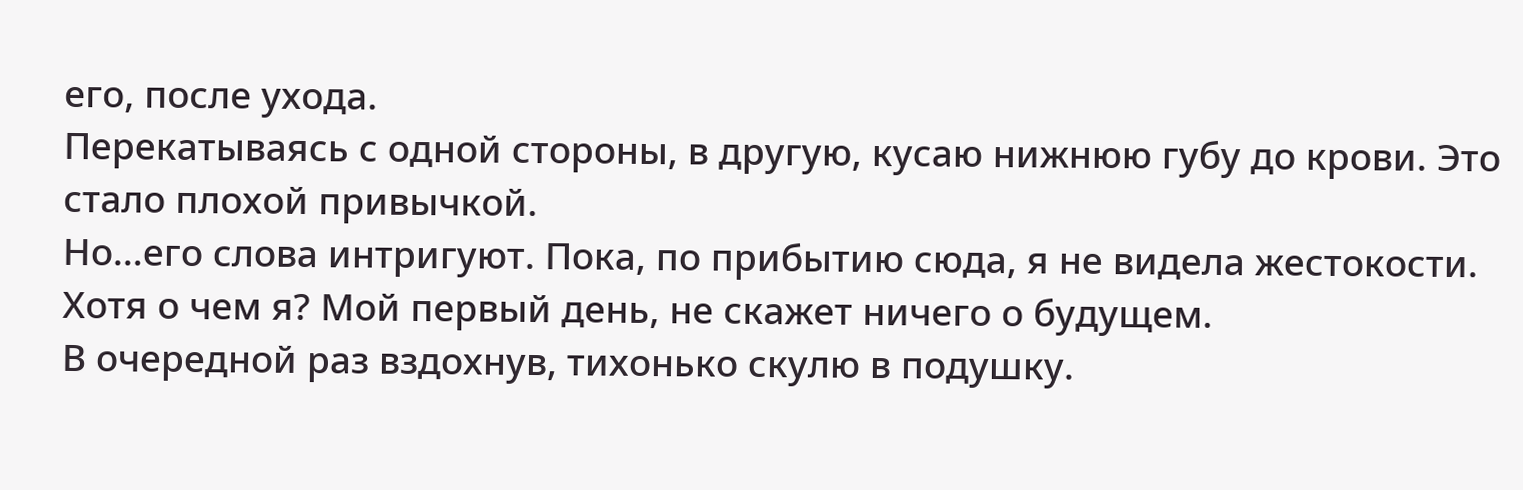его, после ухода.
Перекатываясь с одной стороны, в другую, кусаю нижнюю губу до крови. Это стало плохой привычкой.
Но…его слова интригуют. Пока, по прибытию сюда, я не видела жестокости. Хотя о чем я? Мой первый день, не скажет ничего о будущем.
В очередной раз вздохнув, тихонько скулю в подушку.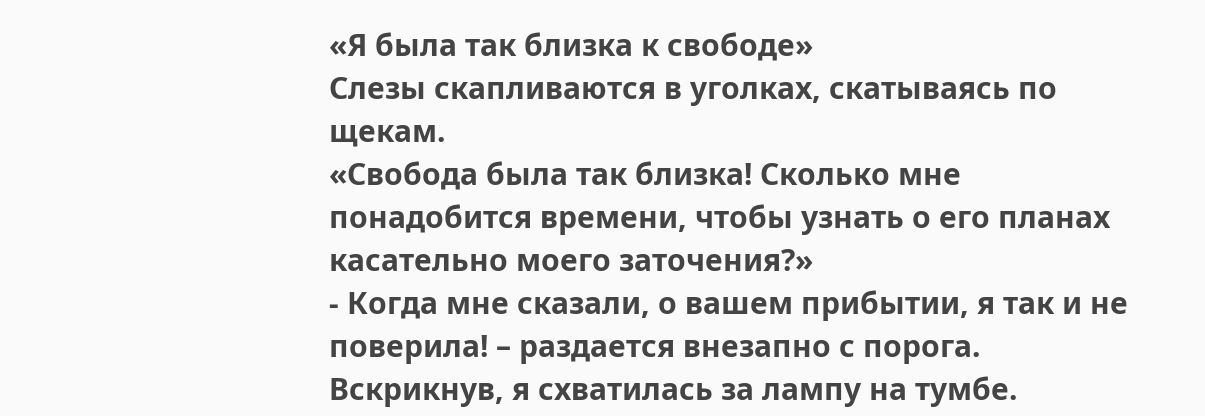«Я была так близка к свободе»
Слезы скапливаются в уголках, скатываясь по щекам.
«Свобода была так близка! Сколько мне понадобится времени, чтобы узнать о его планах касательно моего заточения?»
- Когда мне сказали, о вашем прибытии, я так и не поверила! – раздается внезапно с порога.
Вскрикнув, я схватилась за лампу на тумбе.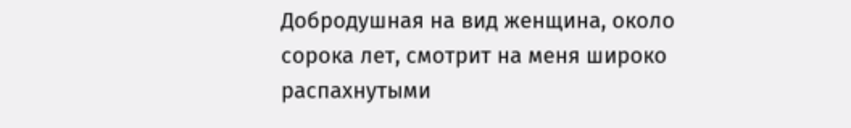Добродушная на вид женщина, около сорока лет, смотрит на меня широко распахнутыми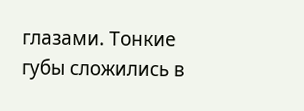глазами. Тонкие губы сложились в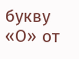букву «О» от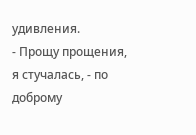удивления.
- Прощу прощения, я стучалась, - по доброму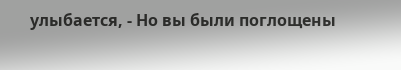улыбается, - Но вы были поглощены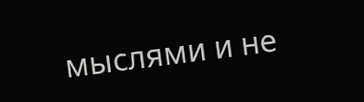мыслями и не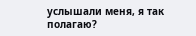услышали меня, я так полагаю?